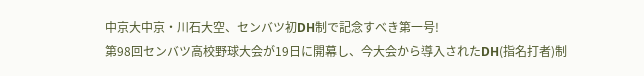中京大中京・川石大空、センバツ初DH制で記念すべき第一号!
第98回センバツ高校野球大会が19日に開幕し、今大会から導入されたDH(指名打者)制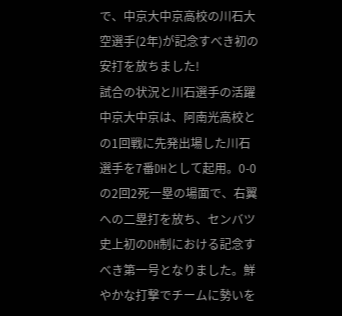で、中京大中京高校の川石大空選手(2年)が記念すべき初の安打を放ちました!
試合の状況と川石選手の活躍
中京大中京は、阿南光高校との1回戦に先発出場した川石選手を7番DHとして起用。0-0の2回2死一塁の場面で、右翼への二塁打を放ち、センバツ史上初のDH制における記念すべき第一号となりました。鮮やかな打撃でチームに勢いを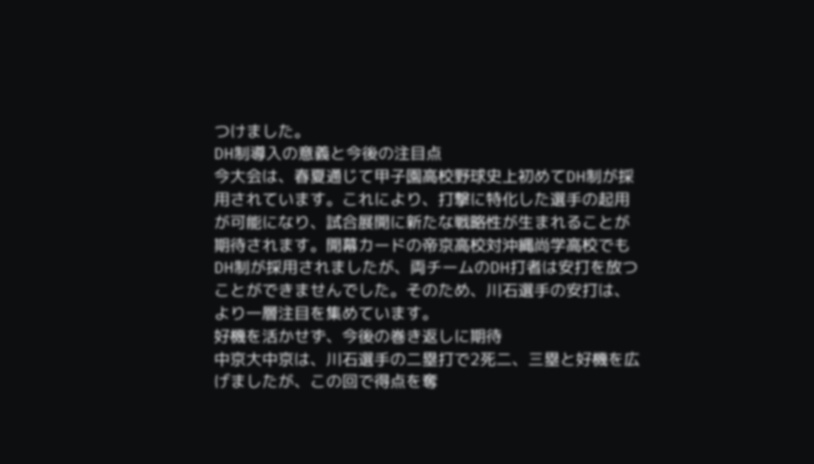つけました。
DH制導入の意義と今後の注目点
今大会は、春夏通じて甲子園高校野球史上初めてDH制が採用されています。これにより、打撃に特化した選手の起用が可能になり、試合展開に新たな戦略性が生まれることが期待されます。開幕カードの帝京高校対沖縄尚学高校でもDH制が採用されましたが、両チームのDH打者は安打を放つことができませんでした。そのため、川石選手の安打は、より一層注目を集めています。
好機を活かせず、今後の巻き返しに期待
中京大中京は、川石選手の二塁打で2死二、三塁と好機を広げましたが、この回で得点を奪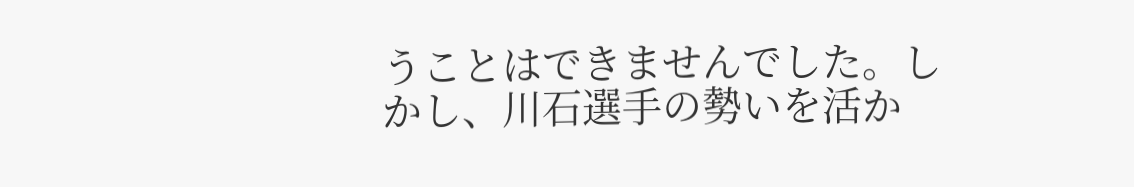うことはできませんでした。しかし、川石選手の勢いを活か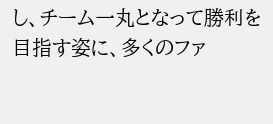し、チーム一丸となって勝利を目指す姿に、多くのファ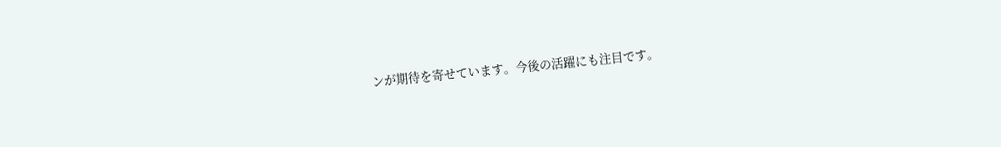ンが期待を寄せています。今後の活躍にも注目です。